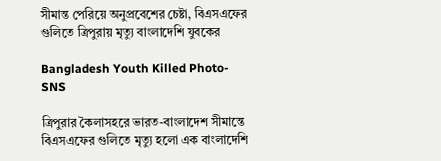সীমান্ত পেরিয়ে অনুপ্রবেশের চেষ্টা, বিএসএফের গুলিতে ত্রিপুরায় মৃত্যু বাংলাদেশি যুবকের

Bangladesh Youth Killed Photo-SNS

ত্রিপুরার কৈলাসহরে ভারত-বাংলাদেশ সীমান্তে বিএসএফের গুলিতে মৃত্যু হলো এক বাংলাদেশি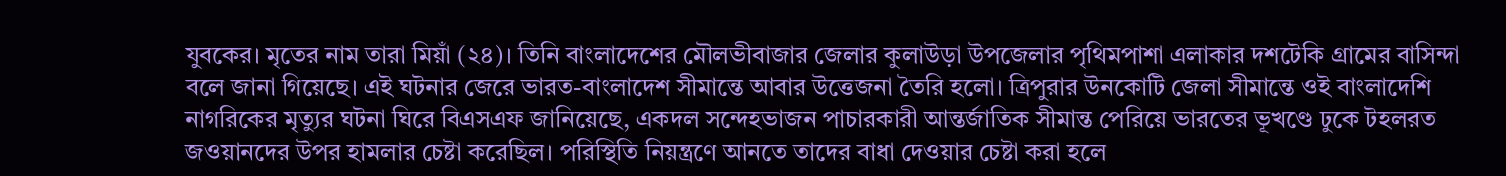যুবকের। মৃতের নাম তারা মিয়াঁ (২৪)। তিনি বাংলাদেশের মৌলভীবাজার জেলার কুলাউড়া উপজেলার পৃথিমপাশা এলাকার দশটেকি গ্রামের বাসিন্দা বলে জানা গিয়েছে। এই ঘটনার জেরে ভারত-বাংলাদেশ সীমান্তে আবার উত্তেজনা তৈরি হলো। ত্রিপুরার উনকোটি জেলা সীমান্তে ওই বাংলাদেশি নাগরিকের মৃত্যুর ঘটনা ঘিরে বিএসএফ জানিয়েছে, একদল সন্দেহভাজন পাচারকারী আন্তর্জাতিক সীমান্ত পেরিয়ে ভারতের ভূখণ্ডে ঢুকে টহলরত জওয়ানদের উপর হামলার চেষ্টা করেছিল। পরিস্থিতি নিয়ন্ত্রণে আনতে তাদের বাধা দেওয়ার চেষ্টা করা হলে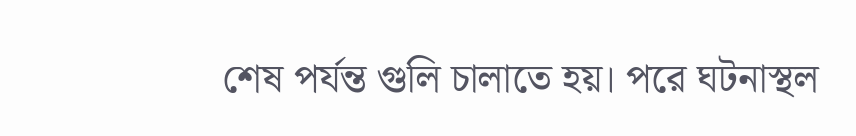শেষ পর্যন্ত গুলি চালাতে হয়। পরে ঘটনাস্থল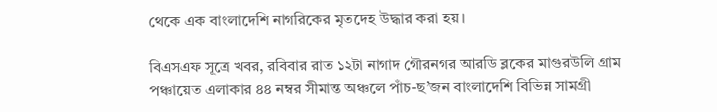থেকে এক বাংলাদেশি নাগরিকের মৃতদেহ উদ্ধার করা হয়।

বিএসএফ সূত্রে খবর, রবিবার রাত ১২টা নাগাদ গৌরনগর আরডি ব্লকের মাগুরউলি গ্রাম পঞ্চায়েত এলাকার ৪৪ নম্বর সীমান্ত অঞ্চলে পাঁচ-ছ’জন বাংলাদেশি বিভিন্ন সামগ্রী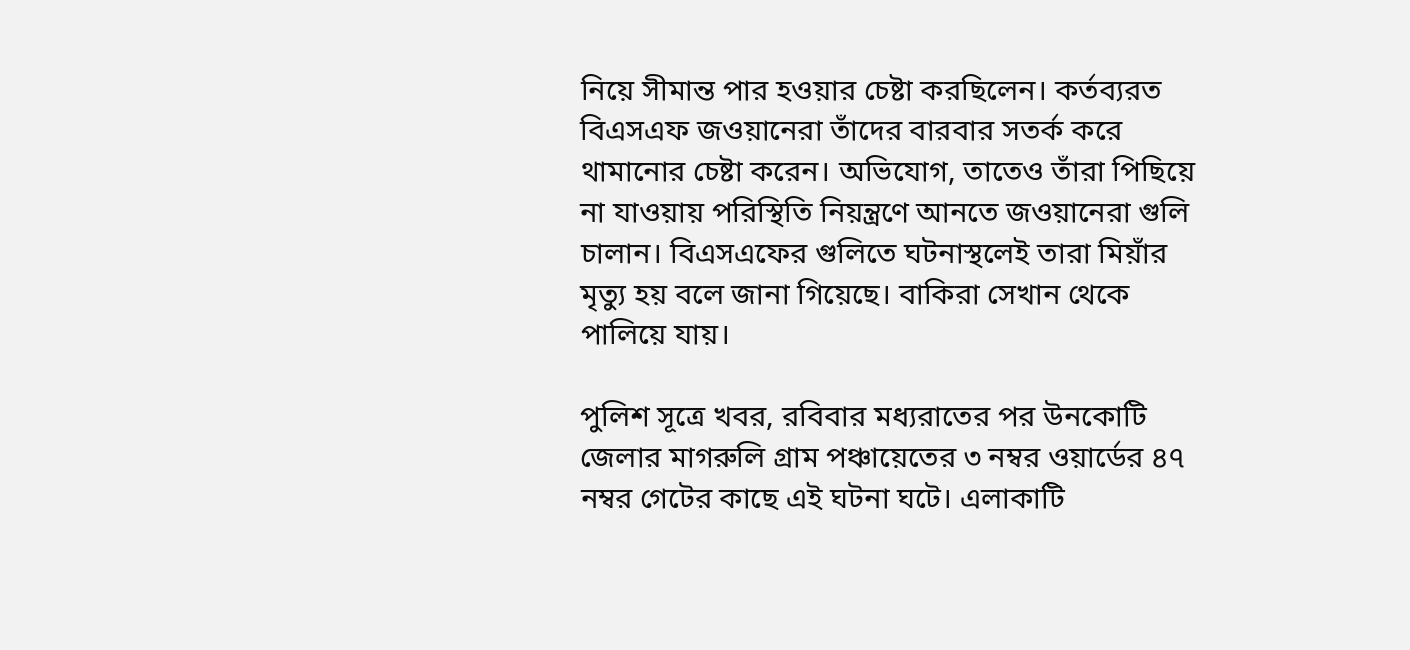নিয়ে সীমান্ত পার হওয়ার চেষ্টা করছিলেন। কর্তব্যরত বিএসএফ জওয়ানেরা তাঁদের বারবার সতর্ক করে থামানোর চেষ্টা করেন। অভিযোগ, তাতেও তাঁরা পিছিয়ে না যাওয়ায় পরিস্থিতি নিয়ন্ত্রণে আনতে জওয়ানেরা গুলি চালান। বিএসএফের গুলিতে ঘটনাস্থলেই তারা মিয়াঁর মৃত্যু হয় বলে জানা গিয়েছে। বাকিরা সেখান থেকে পালিয়ে যায়।

পুলিশ সূত্রে খবর, রবিবার মধ্যরাতের পর উনকোটি জেলার মাগরুলি গ্রাম পঞ্চায়েতের ৩ নম্বর ওয়ার্ডের ৪৭ নম্বর গেটের কাছে এই ঘটনা ঘটে। এলাকাটি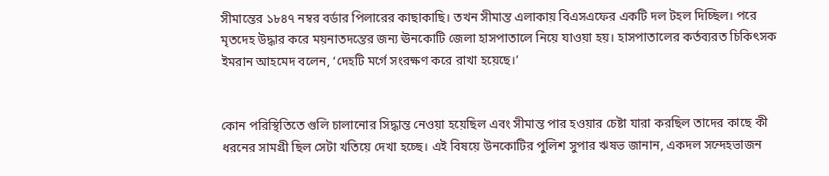সীমান্তের ১৮৪৭ নম্বর বর্ডার পিলারের কাছাকাছি। তখন সীমান্ত এলাকায় বিএসএফের একটি দল টহল দিচ্ছিল। পরে মৃতদেহ উদ্ধার করে ময়নাতদন্তের জন্য ঊনকোটি জেলা হাসপাতালে নিয়ে যাওয়া হয়। হাসপাতালের কর্তব্যরত চিকিৎসক ইমরান আহমেদ বলেন, ‘দেহটি মর্গে সংরক্ষণ করে রাখা হয়েছে।’


কোন পরিস্থিতিতে গুলি চালানোর সিদ্ধান্ত নেওয়া হয়েছিল এবং সীমান্ত পার হওয়ার চেষ্টা যারা করছিল তাদের কাছে কী ধরনের সামগ্রী ছিল সেটা খতিয়ে দেখা হচ্ছে। এই বিষয়ে উনকোটির পুলিশ সুপার ঋষভ জানান, একদল সন্দেহভাজন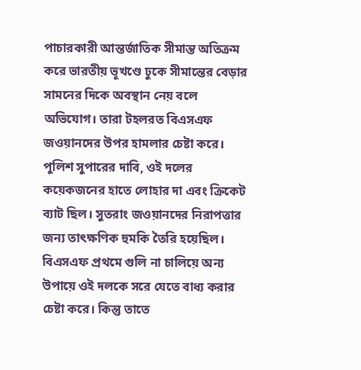পাচারকারী আন্তর্জাতিক সীমান্ত অতিক্রম করে ভারতীয় ভূখণ্ডে ঢুকে সীমান্তের বেড়ার সামনের দিকে অবস্থান নেয় বলে অভিযোগ। তারা টহলরত বিএসএফ জওয়ানদের উপর হামলার চেষ্টা করে। পুলিশ সুপারের দাবি, ওই দলের কয়েকজনের হাতে লোহার দা এবং ক্রিকেট ব্যাট ছিল। সুতরাং জওয়ানদের নিরাপত্তার জন্য তাৎক্ষণিক হুমকি তৈরি হয়েছিল। বিএসএফ প্রথমে গুলি না চালিয়ে অন্য উপায়ে ওই দলকে সরে যেতে বাধ্য করার চেষ্টা করে। কিন্তু তাতে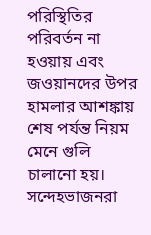পরিস্থিতির পরিবর্তন না হওয়ায় এবং জওয়ানদের উপর হামলার আশঙ্কায় শেষ পর্যন্ত নিয়ম মেনে গুলি চালানো হয়। সন্দেহভাজনরা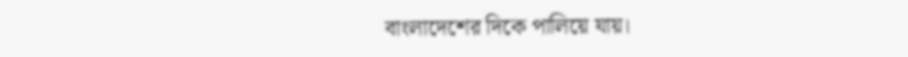বাংলাদেশের দিকে পালিয়ে যায়।